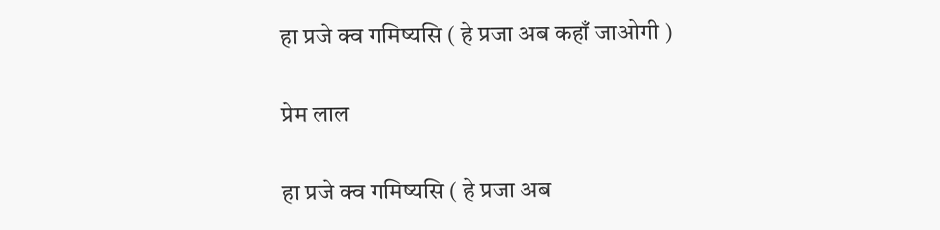हा प्रजे क्व गमिष्यसि ( हे प्रजा अब कहाँ जाओगी )

प्रेम लाल

हा प्रजे क्व गमिष्यसि ( हे प्रजा अब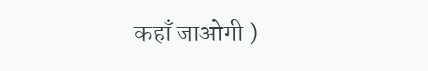कहाँ जाओगी )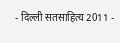- दिल्ली सतसाहित्य 2011 -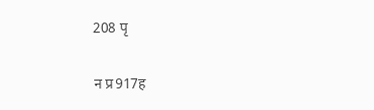208 पृ

न प्र917ह